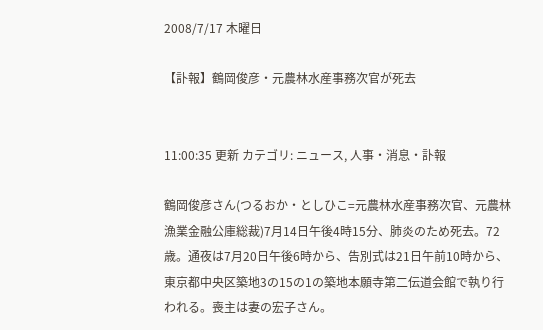2008/7/17 木曜日

【訃報】鶴岡俊彦・元農林水産事務次官が死去


11:00:35 更新 カテゴリ: ニュース, 人事・消息・訃報

鶴岡俊彦さん(つるおか・としひこ=元農林水産事務次官、元農林漁業金融公庫総裁)7月14日午後4時15分、肺炎のため死去。72歳。通夜は7月20日午後6時から、告別式は21日午前10時から、東京都中央区築地3の15の1の築地本願寺第二伝道会館で執り行われる。喪主は妻の宏子さん。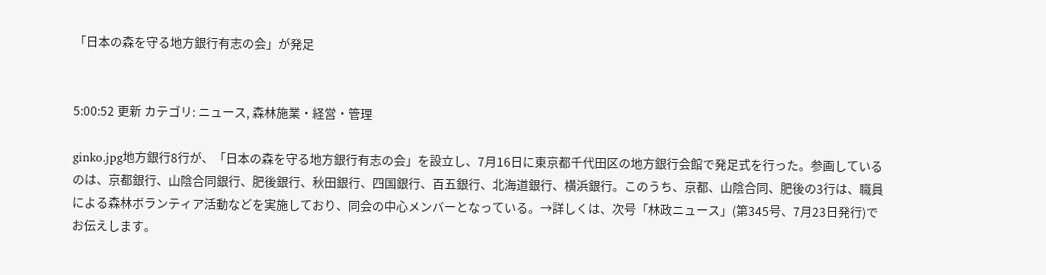「日本の森を守る地方銀行有志の会」が発足


5:00:52 更新 カテゴリ: ニュース, 森林施業・経営・管理

ginko.jpg地方銀行8行が、「日本の森を守る地方銀行有志の会」を設立し、7月16日に東京都千代田区の地方銀行会館で発足式を行った。参画しているのは、京都銀行、山陰合同銀行、肥後銀行、秋田銀行、四国銀行、百五銀行、北海道銀行、横浜銀行。このうち、京都、山陰合同、肥後の3行は、職員による森林ボランティア活動などを実施しており、同会の中心メンバーとなっている。→詳しくは、次号「林政ニュース」(第345号、7月23日発行)でお伝えします。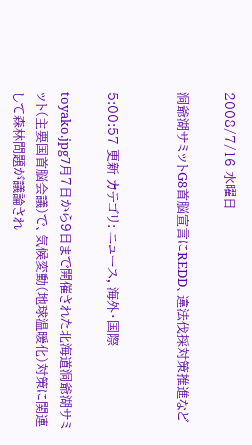2008/7/16 水曜日

洞爺湖サミットG8首脳宣言にREDD、違法伐採対策推進など


5:00:57 更新 カテゴリ: ニュース, 海外・国際

toyako.jpg7月7日から9日まで開催された北海道洞爺湖サミット(主要国首脳会議)で、気候変動(地球温暖化)対策に関連して森林問題が議論され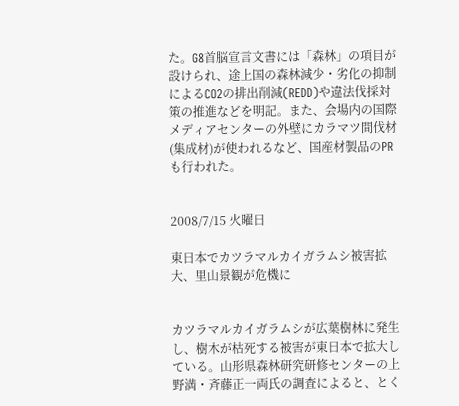た。G8首脳宣言文書には「森林」の項目が設けられ、途上国の森林減少・劣化の抑制によるCO2の排出削減(REDD)や違法伐採対策の推進などを明記。また、会場内の国際メディアセンターの外壁にカラマツ間伐材(集成材)が使われるなど、国産材製品のPRも行われた。


2008/7/15 火曜日

東日本でカツラマルカイガラムシ被害拡大、里山景観が危機に


カツラマルカイガラムシが広葉樹林に発生し、樹木が枯死する被害が東日本で拡大している。山形県森林研究研修センターの上野満・斉藤正一両氏の調査によると、とく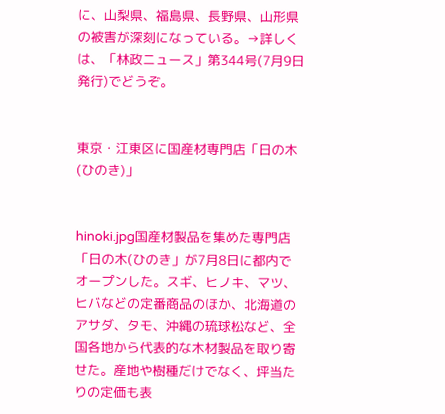に、山梨県、福島県、長野県、山形県の被害が深刻になっている。→詳しくは、「林政ニュース」第344号(7月9日発行)でどうぞ。


東京・江東区に国産材専門店「日の木(ひのき)」


hinoki.jpg国産材製品を集めた専門店「日の木(ひのき」が7月8日に都内でオープンした。スギ、ヒノキ、マツ、ヒバなどの定番商品のほか、北海道のアサダ、タモ、沖縄の琉球松など、全国各地から代表的な木材製品を取り寄せた。産地や樹種だけでなく、坪当たりの定価も表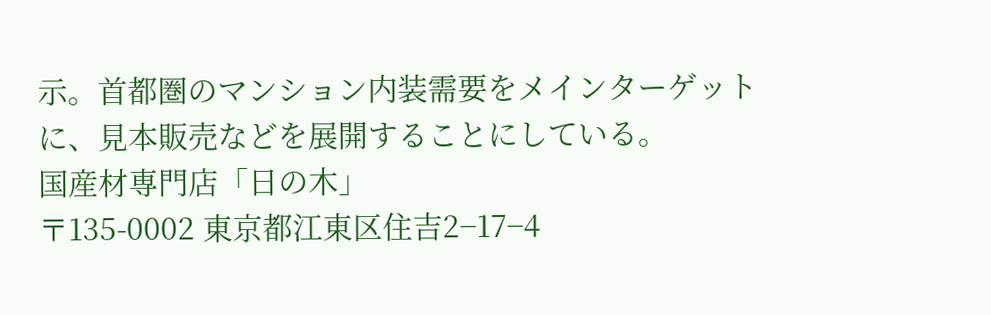示。首都圏のマンション内装需要をメインターゲットに、見本販売などを展開することにしている。
国産材専門店「日の木」
〒135-0002 東京都江東区住吉2−17−4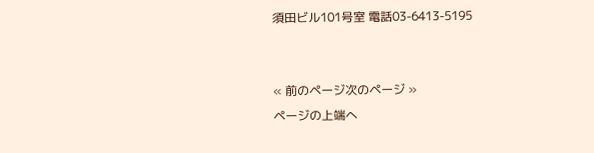須田ビル101号室 電話03-6413-5195


« 前のページ次のページ »
ページの上端へ